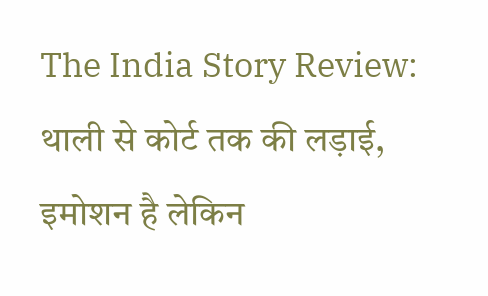The India Story Review: थाली से कोर्ट तक की लड़ाई, इमोशन है लेकिन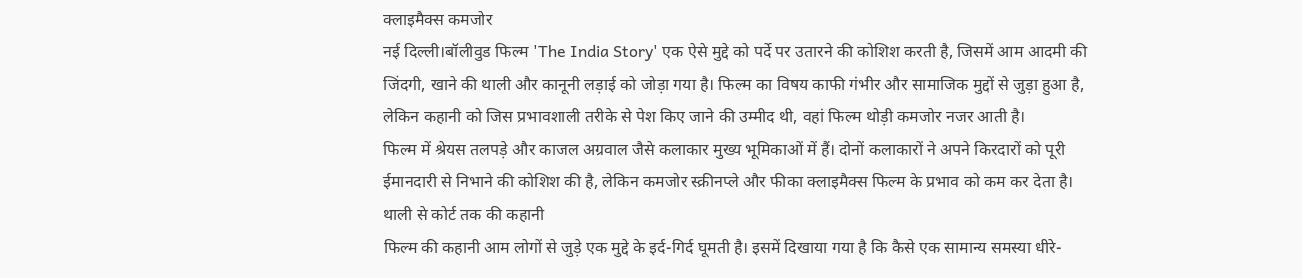क्लाइमैक्स कमजोर
नई दिल्ली।बॉलीवुड फिल्म 'The India Story' एक ऐसे मुद्दे को पर्दे पर उतारने की कोशिश करती है, जिसमें आम आदमी की जिंदगी, खाने की थाली और कानूनी लड़ाई को जोड़ा गया है। फिल्म का विषय काफी गंभीर और सामाजिक मुद्दों से जुड़ा हुआ है, लेकिन कहानी को जिस प्रभावशाली तरीके से पेश किए जाने की उम्मीद थी, वहां फिल्म थोड़ी कमजोर नजर आती है।
फिल्म में श्रेयस तलपड़े और काजल अग्रवाल जैसे कलाकार मुख्य भूमिकाओं में हैं। दोनों कलाकारों ने अपने किरदारों को पूरी ईमानदारी से निभाने की कोशिश की है, लेकिन कमजोर स्क्रीनप्ले और फीका क्लाइमैक्स फिल्म के प्रभाव को कम कर देता है।
थाली से कोर्ट तक की कहानी
फिल्म की कहानी आम लोगों से जुड़े एक मुद्दे के इर्द-गिर्द घूमती है। इसमें दिखाया गया है कि कैसे एक सामान्य समस्या धीरे-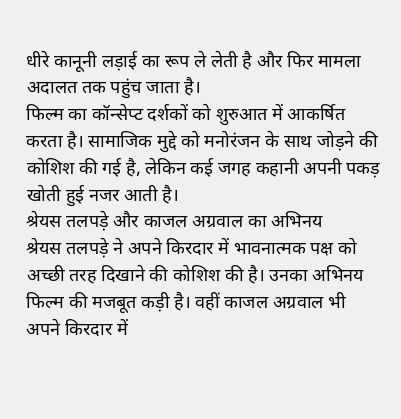धीरे कानूनी लड़ाई का रूप ले लेती है और फिर मामला अदालत तक पहुंच जाता है।
फिल्म का कॉन्सेप्ट दर्शकों को शुरुआत में आकर्षित करता है। सामाजिक मुद्दे को मनोरंजन के साथ जोड़ने की कोशिश की गई है, लेकिन कई जगह कहानी अपनी पकड़ खोती हुई नजर आती है।
श्रेयस तलपड़े और काजल अग्रवाल का अभिनय
श्रेयस तलपड़े ने अपने किरदार में भावनात्मक पक्ष को अच्छी तरह दिखाने की कोशिश की है। उनका अभिनय फिल्म की मजबूत कड़ी है। वहीं काजल अग्रवाल भी अपने किरदार में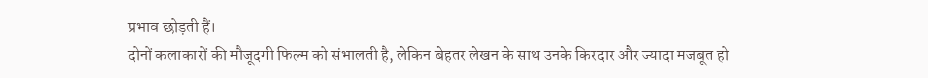प्रभाव छोड़ती हैं।
दोनों कलाकारों की मौजूदगी फिल्म को संभालती है, लेकिन बेहतर लेखन के साथ उनके किरदार और ज्यादा मजबूत हो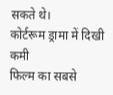सकते थे।
कोर्टरूम ड्रामा में दिखी कमी
फिल्म का सबसे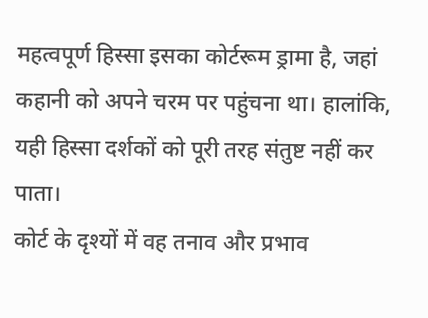महत्वपूर्ण हिस्सा इसका कोर्टरूम ड्रामा है, जहां कहानी को अपने चरम पर पहुंचना था। हालांकि, यही हिस्सा दर्शकों को पूरी तरह संतुष्ट नहीं कर पाता।
कोर्ट के दृश्यों में वह तनाव और प्रभाव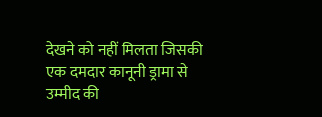देखने को नहीं मिलता जिसकी एक दमदार कानूनी ड्रामा से उम्मीद की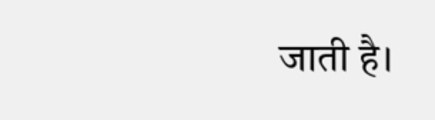जाती है।